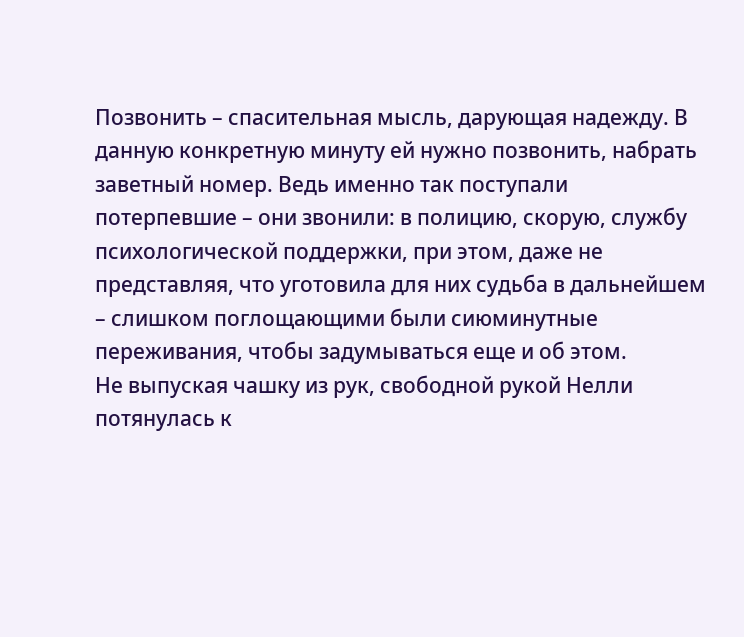Позвонить – спасительная мысль, дарующая надежду. В данную конкретную минуту ей нужно позвонить, набрать заветный номер. Ведь именно так поступали потерпевшие – они звонили: в полицию, скорую, службу психологической поддержки, при этом, даже не представляя, что уготовила для них судьба в дальнейшем – слишком поглощающими были сиюминутные переживания, чтобы задумываться еще и об этом.
Не выпуская чашку из рук, свободной рукой Нелли потянулась к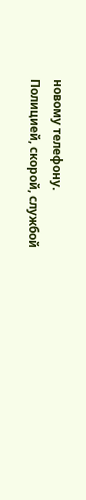новому телефону.
Полицией, скорой, службой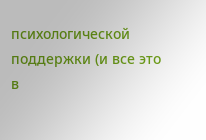психологической поддержки (и все это в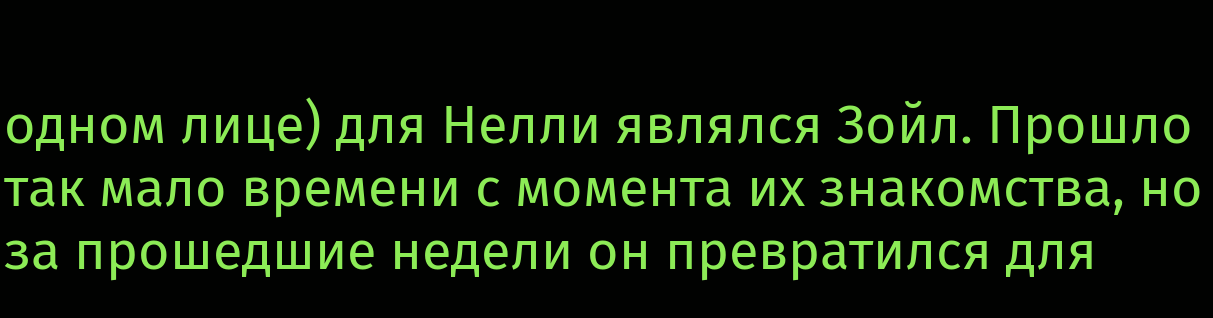одном лице) для Нелли являлся Зойл. Прошло так мало времени с момента их знакомства, но за прошедшие недели он превратился для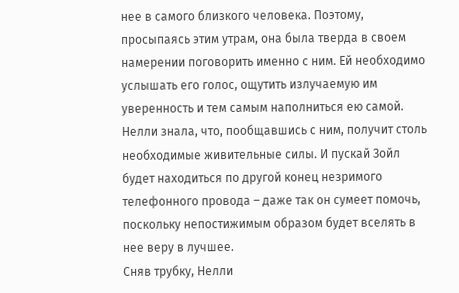нее в самого близкого человека. Поэтому, просыпаясь этим утрам, она была тверда в своем намерении поговорить именно с ним. Ей необходимо услышать его голос, ощутить излучаемую им уверенность и тем самым наполниться ею самой. Нелли знала, что, пообщавшись с ним, получит столь необходимые живительные силы. И пускай Зойл будет находиться по другой конец незримого телефонного провода – даже так он сумеет помочь, поскольку непостижимым образом будет вселять в нее веру в лучшее.
Сняв трубку, Нелли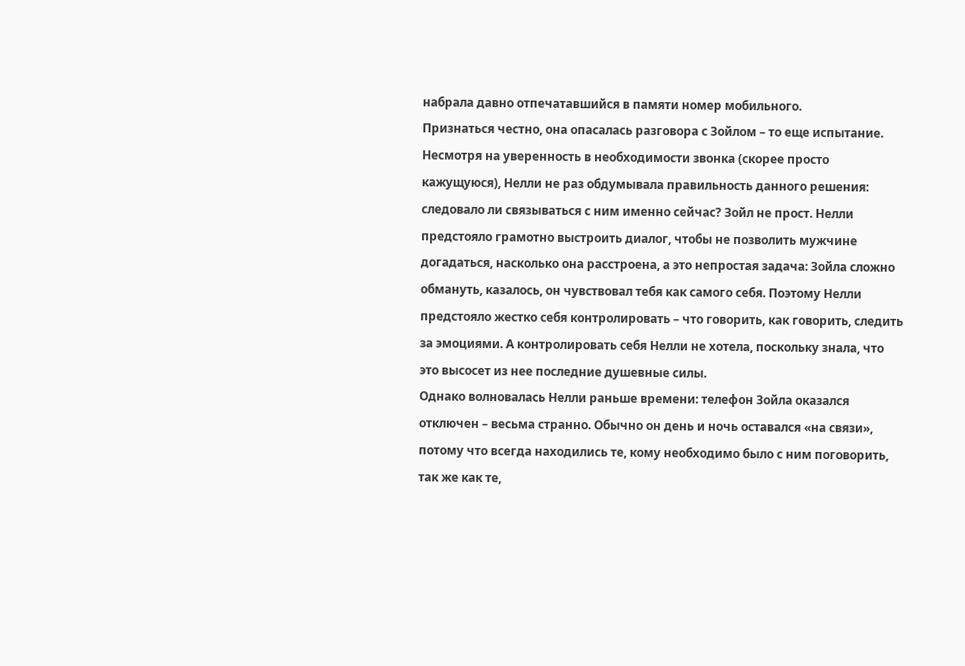набрала давно отпечатавшийся в памяти номер мобильного.
Признаться честно, она опасалась разговора с Зойлом – то еще испытание. Несмотря на уверенность в необходимости звонка (скорее просто кажущуюся), Нелли не раз обдумывала правильность данного решения: следовало ли связываться с ним именно сейчас? Зойл не прост. Нелли предстояло грамотно выстроить диалог, чтобы не позволить мужчине догадаться, насколько она расстроена, а это непростая задача: Зойла сложно обмануть, казалось, он чувствовал тебя как самого себя. Поэтому Нелли предстояло жестко себя контролировать – что говорить, как говорить, следить за эмоциями. А контролировать себя Нелли не хотела, поскольку знала, что это высосет из нее последние душевные силы.
Однако волновалась Нелли раньше времени: телефон Зойла оказался отключен – весьма странно. Обычно он день и ночь оставался «на связи», потому что всегда находились те, кому необходимо было с ним поговорить, так же как те,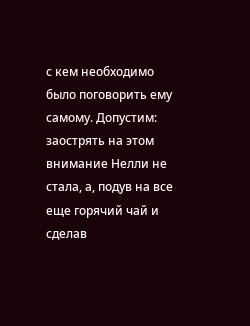с кем необходимо было поговорить ему самому. Допустим: заострять на этом внимание Нелли не стала, а, подув на все еще горячий чай и сделав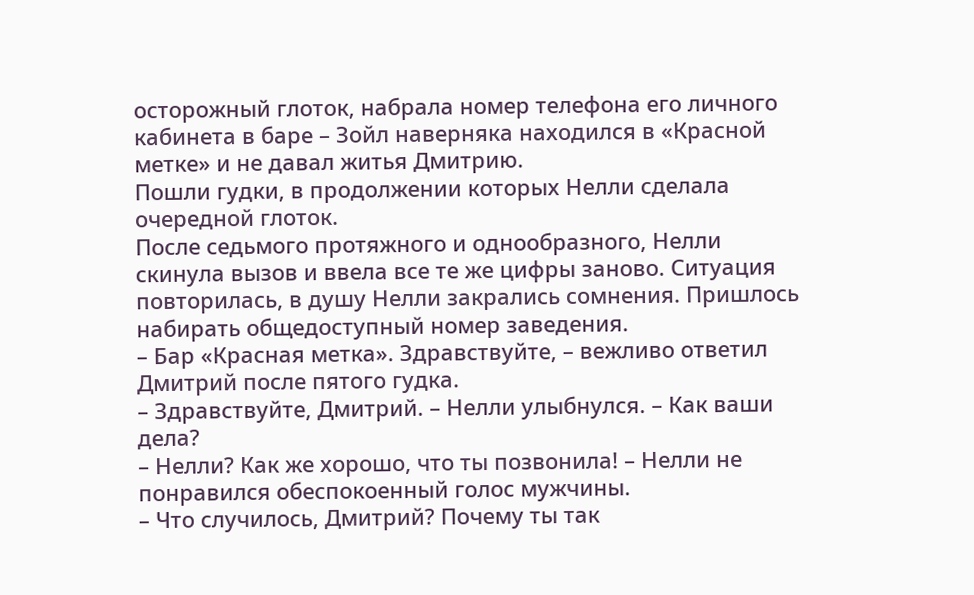осторожный глоток, набрала номер телефона его личного кабинета в баре – Зойл наверняка находился в «Красной метке» и не давал житья Дмитрию.
Пошли гудки, в продолжении которых Нелли сделала очередной глоток.
После седьмого протяжного и однообразного, Нелли скинула вызов и ввела все те же цифры заново. Ситуация повторилась, в душу Нелли закрались сомнения. Пришлось набирать общедоступный номер заведения.
– Бар «Красная метка». Здравствуйте, – вежливо ответил Дмитрий после пятого гудка.
– Здравствуйте, Дмитрий. – Нелли улыбнулся. – Как ваши дела?
– Нелли? Как же хорошо, что ты позвонила! – Нелли не понравился обеспокоенный голос мужчины.
– Что случилось, Дмитрий? Почему ты так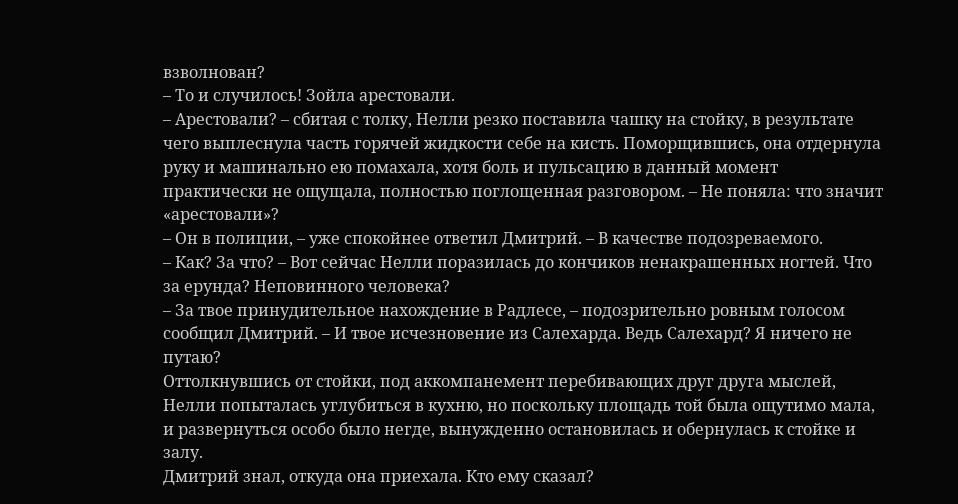взволнован?
– То и случилось! Зойла арестовали.
– Арестовали? – сбитая с толку, Нелли резко поставила чашку на стойку, в результате чего выплеснула часть горячей жидкости себе на кисть. Поморщившись, она отдернула руку и машинально ею помахала, хотя боль и пульсацию в данный момент практически не ощущала, полностью поглощенная разговором. – Не поняла: что значит «арестовали»?
– Он в полиции, – уже спокойнее ответил Дмитрий. – В качестве подозреваемого.
– Как? За что? – Вот сейчас Нелли поразилась до кончиков ненакрашенных ногтей. Что за ерунда? Неповинного человека?
– За твое принудительное нахождение в Радлесе, – подозрительно ровным голосом сообщил Дмитрий. – И твое исчезновение из Салехарда. Ведь Салехард? Я ничего не путаю?
Оттолкнувшись от стойки, под аккомпанемент перебивающих друг друга мыслей, Нелли попыталась углубиться в кухню, но поскольку площадь той была ощутимо мала, и развернуться особо было негде, вынужденно остановилась и обернулась к стойке и залу.
Дмитрий знал, откуда она приехала. Кто ему сказал?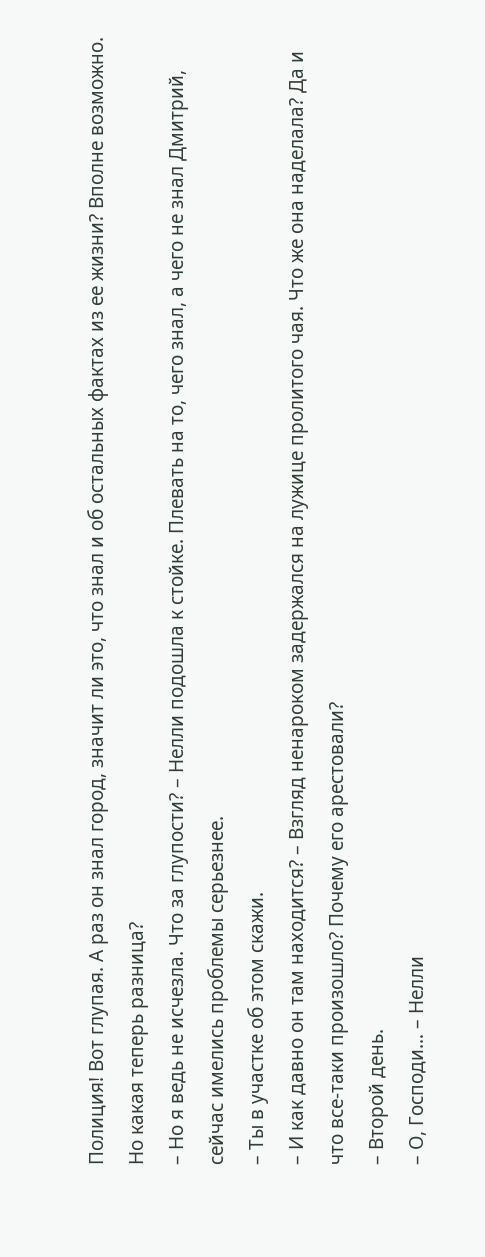Полиция! Вот глупая. А раз он знал город, значит ли это, что знал и об остальных фактах из ее жизни? Вполне возможно. Но какая теперь разница?
– Но я ведь не исчезла. Что за глупости? – Нелли подошла к стойке. Плевать на то, чего знал, а чего не знал Дмитрий, сейчас имелись проблемы серьезнее.
– Ты в участке об этом скажи.
– И как давно он там находится? – Взгляд ненароком задержался на лужице пролитого чая. Что же она наделала? Да и что все-таки произошло? Почему его арестовали?
– Второй день.
– О, Господи… – Нелли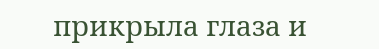прикрыла глаза и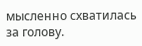мысленно схватилась за голову.